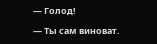— Голод!

— Ты сам виноват.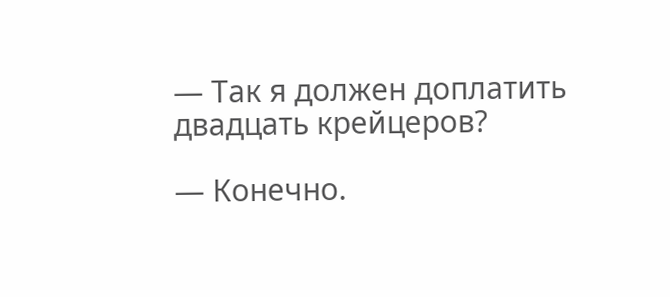— Так я должен доплатить двадцать крейцеров?

— Конечно.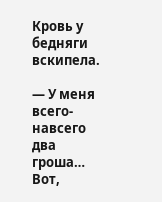Кровь у бедняги вскипела.

— У меня всего-навсего два гроша… Вот,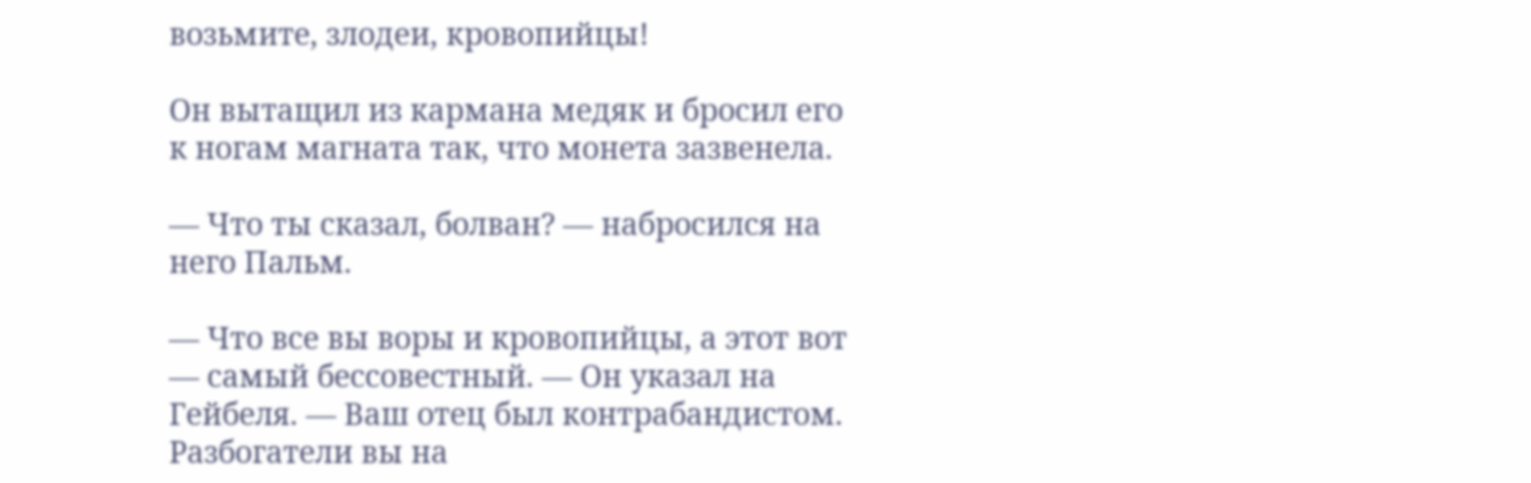возьмите, злодеи, кровопийцы!

Он вытащил из кармана медяк и бросил его к ногам магната так, что монета зазвенела.

— Что ты сказал, болван? — набросился на него Пальм.

— Что все вы воры и кровопийцы, а этот вот — самый бессовестный. — Он указал на Гейбеля. — Ваш отец был контрабандистом. Разбогатели вы на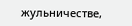жульничестве,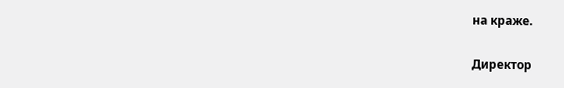на краже.

Директор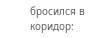бросился в коридор: